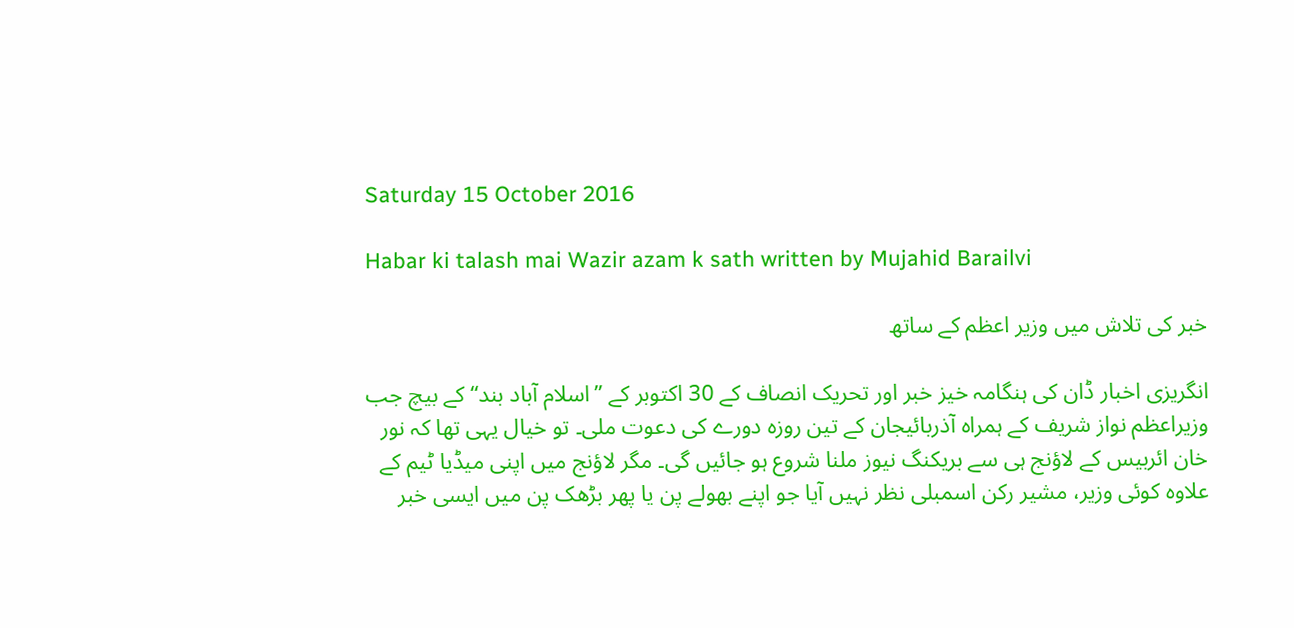Saturday 15 October 2016

Habar ki talash mai Wazir azam k sath written by Mujahid Barailvi

خبر کی تلاش میں وزیر اعظم کے ساتھ

انگریزی اخبار ڈان کی ہنگامہ خیز خبر اور تحریک انصاف کے 30 اکتوبر کے ”اسلام آباد بند“ کے بیچ جب وزیراعظم نواز شریف کے ہمراہ آذربائیجان کے تین روزہ دورے کی دعوت ملی۔ تو خیال یہی تھا کہ نور خان ائربیس کے لاؤنج ہی سے بریکنگ نیوز ملنا شروع ہو جائیں گی۔ مگر لاؤنج میں اپنی میڈیا ٹیم کے علاوہ کوئی وزیر، مشیر رکن اسمبلی نظر نہیں آیا جو اپنے بھولے پن یا پھر بڑھک پن میں ایسی خبر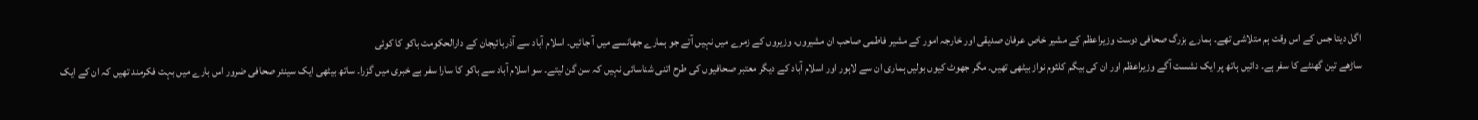اگل دیتا جس کے اس وقت ہم متلاشی تھے۔ ہمارے بزرگ صحافی دوست وزیراعظم کے مشیر خاص عرفان صدیقی اور خارجہ امور کے مشیر فاطمی صاحب ان مشیروں، وزیروں کے زمرے میں نہیں آتے جو ہمارے جھانسے میں آ جائیں۔ اسلام آباد سے آذربائیجان کے دارالحکومت باکو کا کوئی
ساڑھے تین گھنٹے کا سفر ہے۔ دائیں ہاتھ پر ایک نشست آگے وزیراعظم اور ان کی بیگم کلثوم نواز بیٹھی تھیں۔ مگر جھوٹ کیوں بولیں ہماری ان سے لاہور اور اسلام آباد کے دیگر معتبر صحافیوں کی طرح اتنی شناسائی نہیں کہ سن گن لیتے۔ سو اسلام آباد سے باکو کا سارا سفر بے خبری میں گزرا۔ ساتھ بیٹھی ایک سینئر صحافی ضرور اس بارے میں بہت فکرمند تھیں کہ ان کے ایک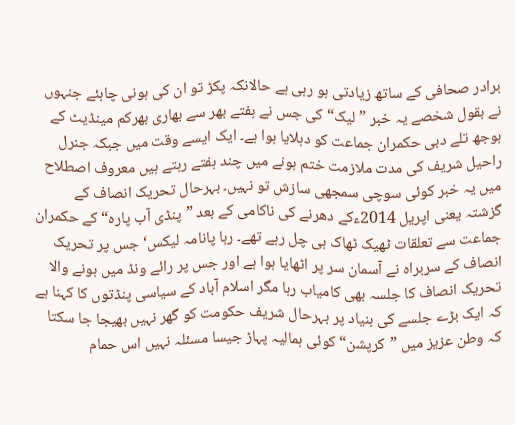برادر صحافی کے ساتھ زیادتی ہو رہی ہے حالانکہ پکڑ تو ان کی ہونی چاہئے جنہوں نے بقول شخصے یہ خبر ”لیک“ کی جس نے ہفتے بھر سے بھاری بھرکم مینڈیٹ کے بوجھ تلے دبی حکمران جماعت کو دہلایا ہوا ہے۔ ایک ایسے وقت میں جبکہ جنرل راحیل شریف کی مدت ملازمت ختم ہونے میں چند ہفتے رہتے ہیں معروف اصطلاح میں یہ خبر کوئی سوچی سمجھی سازش تو نہیں۔ بہرحال تحریک انصاف کے گزشتہ یعنی اپریل 2014ءکے دھرنے کی ناکامی کے بعد ”پنڈی آب پارہ“ کے حکمران جماعت سے تعلقات ٹھیک ٹھاک ہی چل رہے تھے۔ رہا پانامہ لیکس‘ جس پر تحریک انصاف کے سربراہ نے آسمان سر پر اٹھایا ہوا ہے اور جس پر رائے ونڈ میں ہونے والا تحریک انصاف کا جلسہ بھی کامیاب رہا مگر اسلام آباد کے سیاسی پنڈتوں کا کہنا ہے کہ ایک بڑے جلسے کی بنیاد پر بہرحال شریف حکومت کو گھر نہیں بھیجا جا سکتا کہ وطن عزیز میں ”کرپشن“ کوئی ہمالیہ پہاڑ جیسا مسئلہ نہیں اس حمام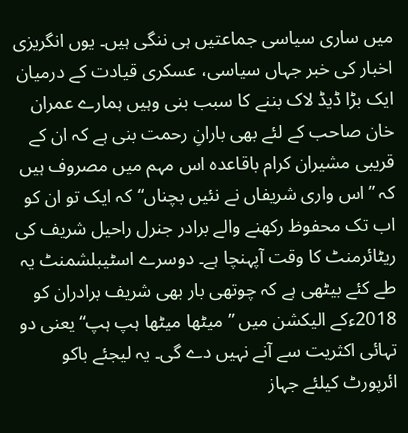میں ساری سیاسی جماعتیں ہی ننگی ہیں۔ یوں انگریزی اخبار کی خبر جہاں سیاسی، عسکری قیادت کے درمیان ایک بڑا ڈیڈ لاک بننے کا سبب بنی وہیں ہمارے عمران خان صاحب کے لئے بھی بارانِ رحمت بنی ہے کہ ان کے قریبی مشیران کرام باقاعدہ اس مہم میں مصروف ہیں کہ ”اس واری شریفاں نے نئیں بچناں“کہ ایک تو ان کو اب تک محفوظ رکھنے والے برادر جنرل راحیل شریف کی ریٹائرمنٹ کا وقت آپہنچا ہے۔ دوسرے اسٹیبلشمنٹ یہ طے کئے بیٹھی ہے کہ چوتھی بار بھی شریف برادران کو 2018ءکے الیکشن میں ”میٹھا میٹھا ہپ ہپ“ یعنی دو تہائی اکثریت سے آنے نہیں دے گی۔ یہ لیجئے باکو ائرپورٹ کیلئے جہاز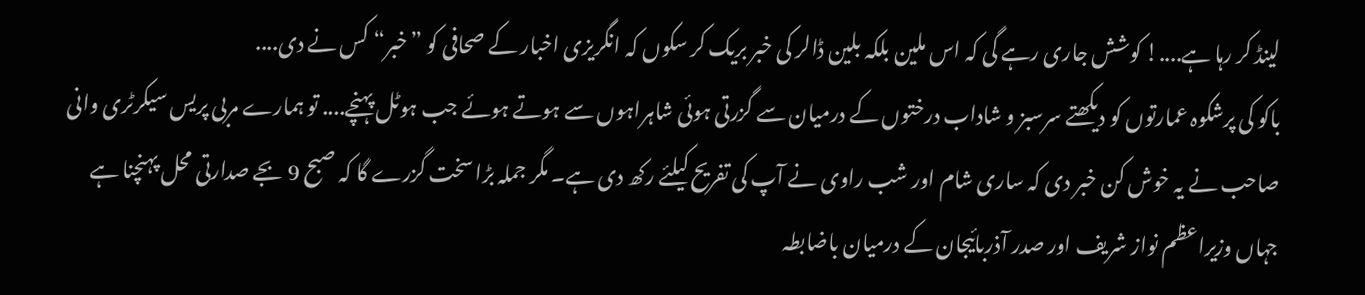لینڈ کر رہا ہے....! کوشش جاری رہے گی کہ اس ملین بلکہ بلین ڈالر کی خبر بریک کر سکوں کہ انگریزی اخبار کے صحافی کو ”خبر“ کس نے دی....
باکو کی پرشکوہ عمارتوں کو دیکھتے سرسبز و شاداب درختوں کے درمیان سے گزرتی ہوئی شاہراہوں سے ہوتے ہوئے جب ہوٹل پہنچے.... تو ہمارے مربی پریس سیکرٹری وانی صاحب نے یہ خوش کن خبر دی کہ ساری شام اور شب راوی نے آپ کی تفریح کیلئے رکھ دی ہے۔ مگر جملہ بڑا سخت گزرے گا کہ صبح 9 بجے صدارتی محل پہنچنا ہے جہاں وزیراعظم نواز شریف اور صدر آذربائیجان کے درمیان باضابطہ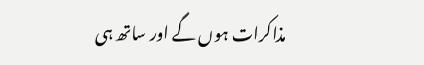مذاکرات ہوں گے اور ساتھ ہی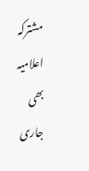مشترکہ اعلامیہ بھی جاری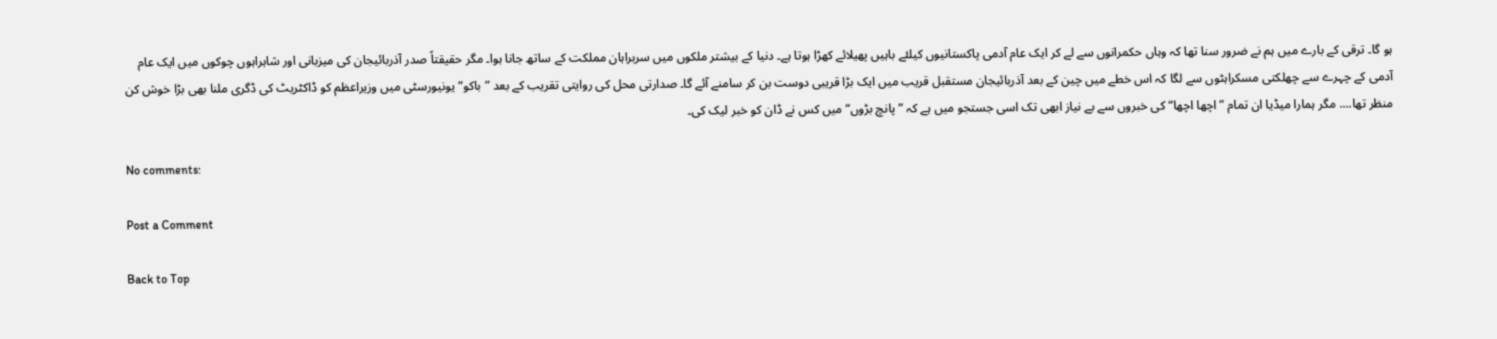ہو گا۔ ترقی کے بارے میں ہم نے ضرور سنا تھا کہ وہاں حکمرانوں سے لے کر ایک عام آدمی پاکستانیوں کیلئے باہیں پھیلائے کھڑا ہوتا ہے۔ دنیا کے بیشتر ملکوں میں سربراہان مملکت کے ساتھ جانا ہوا۔ مگر حقیقتاً صدر آذربائیجان کی میزبانی اور شاہراہوں چوکوں میں ایک عام آدمی کے چہرے سے چھلکتی مسکراہٹوں سے لگا کہ اس خطے میں چین کے بعد آذربائیجان مستقبل قریب میں ایک بڑا قریبی دوست بن کر سامنے آئے گا۔ صدارتی محل کی روایتی تقریب کے بعد ”باکو“ یونیورسٹی میں وزیراعظم کو ڈاکٹریٹ کی ڈگری ملنا بھی بڑا خوش کن منظر تھا.... مگر ہمارا میڈیا ان تمام ”اچھا اچھا“ کی خبروں سے بے نیاز ابھی تک اسی جستجو میں ہے کہ ”پانچ بڑوں“ میں کس نے ڈان کو خبر لیک کی۔

No comments:

Post a Comment

Back to Top